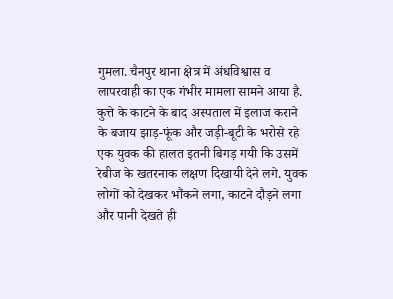गुमला. चैनपुर थाना क्षेत्र में अंधविश्वास व लापरवाही का एक गंभीर मामला सामने आया है. कुत्ते के काटने के बाद अस्पताल में इलाज कराने के बजाय झाड़-फूंक और जड़ी-बूटी के भरोसे रहे एक युवक की हालत इतनी बिगड़ गयी कि उसमें रेबीज के खतरनाक लक्षण दिखायी देने लगे. युवक लोगों को देखकर भौंकने लगा, काटने दौड़ने लगा और पानी देखते ही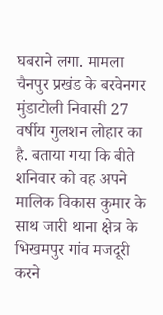घबराने लगा. मामला चैनपुर प्रखंड के बरवेनगर मुंडाटोली निवासी 27 वर्षीय गुलशन लोहार का है. बताया गया कि बीते शनिवार को वह अपने मालिक विकास कुमार के साथ जारी थाना क्षेत्र के भिखमपुर गांव मजदूरी करने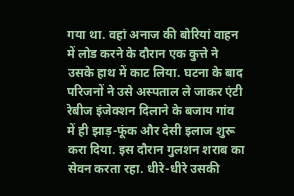गया था. वहां अनाज की बोरियां वाहन में लोड करने के दौरान एक कुत्ते ने उसके हाथ में काट लिया. घटना के बाद परिजनों ने उसे अस्पताल ले जाकर एंटी रेबीज इंजेक्शन दिलाने के बजाय गांव में ही झाड़-फूंक और देसी इलाज शुरू करा दिया. इस दौरान गुलशन शराब का सेवन करता रहा. धीरे-धीरे उसकी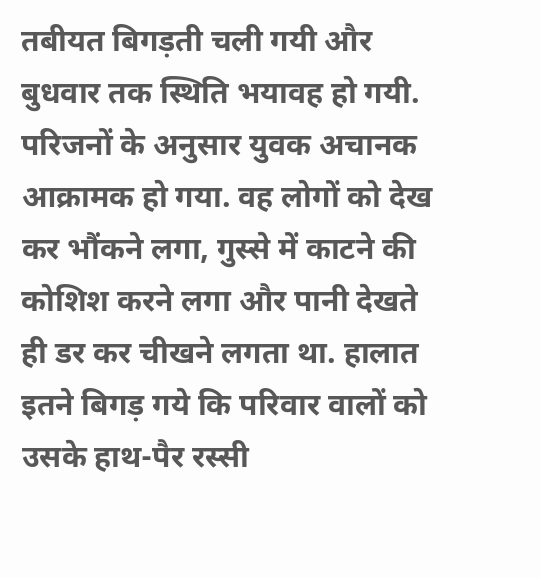तबीयत बिगड़ती चली गयी और बुधवार तक स्थिति भयावह हो गयी. परिजनों के अनुसार युवक अचानक आक्रामक हो गया. वह लोगों को देख कर भौंकने लगा, गुस्से में काटने की कोशिश करने लगा और पानी देखते ही डर कर चीखने लगता था. हालात इतने बिगड़ गये कि परिवार वालों को उसके हाथ-पैर रस्सी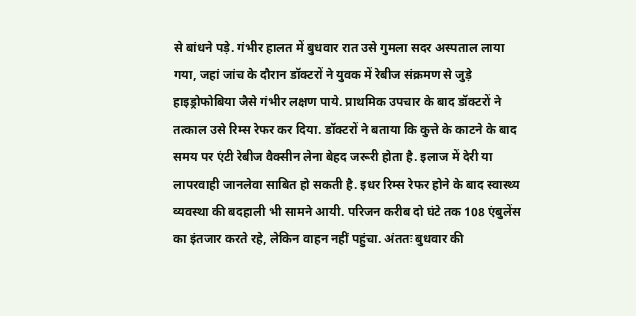से बांधने पड़े. गंभीर हालत में बुधवार रात उसे गुमला सदर अस्पताल लाया गया, जहां जांच के दौरान डॉक्टरों ने युवक में रेबीज संक्रमण से जुड़े हाइड्रोफोबिया जैसे गंभीर लक्षण पाये. प्राथमिक उपचार के बाद डॉक्टरों ने तत्काल उसे रिम्स रेफर कर दिया. डॉक्टरों ने बताया कि कुत्ते के काटने के बाद समय पर एंटी रेबीज वैक्सीन लेना बेहद जरूरी होता है. इलाज में देरी या लापरवाही जानलेवा साबित हो सकती है. इधर रिम्स रेफर होने के बाद स्वास्थ्य व्यवस्था की बदहाली भी सामने आयी. परिजन करीब दो घंटे तक 108 एंबुलेंस का इंतजार करते रहे, लेकिन वाहन नहीं पहुंचा. अंततः बुधवार की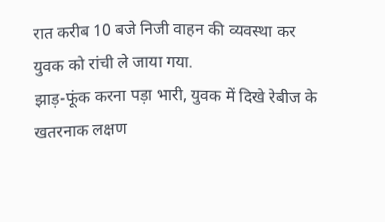रात करीब 10 बजे निजी वाहन की व्यवस्था कर युवक को रांची ले जाया गया.
झाड़-फूंक करना पड़ा भारी, युवक में दिखे रेबीज के खतरनाक लक्षण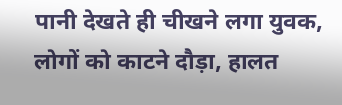पानी देखते ही चीखने लगा युवक, लोगों को काटने दौड़ा, हालत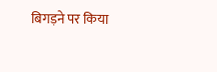बिगड़ने पर किया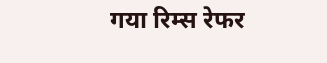गया रिम्स रेफर